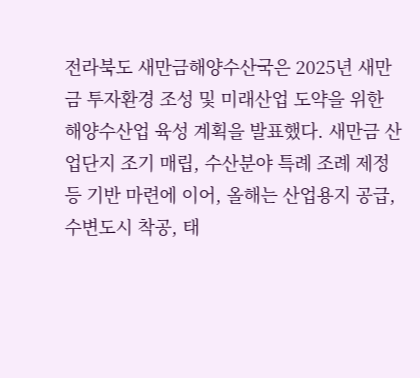전라북도 새만금해양수산국은 2025년 새만금 투자환경 조성 및 미래산업 도약을 위한 해양수산업 육성 계획을 발표했다. 새만금 산업단지 조기 매립, 수산분야 특례 조례 제정 등 기반 마련에 이어, 올해는 산업용지 공급, 수변도시 착공, 태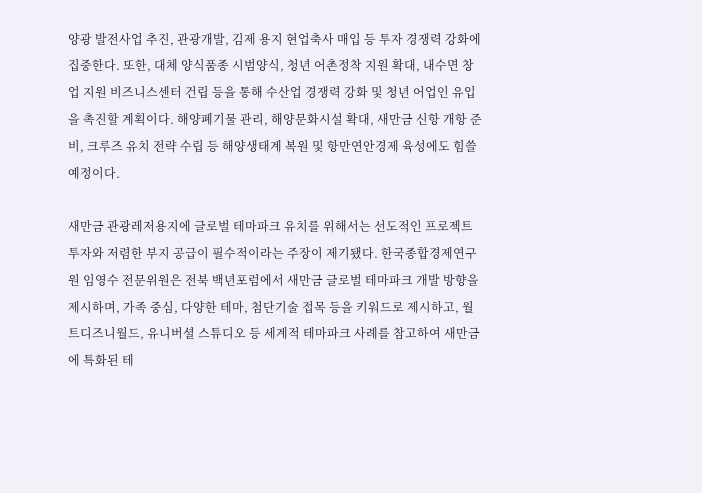양광 발전사업 추진, 관광개발, 김제 용지 현업축사 매입 등 투자 경쟁력 강화에 집중한다. 또한, 대체 양식품종 시범양식, 청년 어촌정착 지원 확대, 내수면 창업 지원 비즈니스센터 건립 등을 통해 수산업 경쟁력 강화 및 청년 어업인 유입을 촉진할 계획이다. 해양폐기물 관리, 해양문화시설 확대, 새만금 신항 개항 준비, 크루즈 유치 전략 수립 등 해양생태계 복원 및 항만연안경제 육성에도 힘쓸 예정이다.

새만금 관광레저용지에 글로벌 테마파크 유치를 위해서는 선도적인 프로젝트 투자와 저렴한 부지 공급이 필수적이라는 주장이 제기됐다. 한국종합경제연구원 임영수 전문위원은 전북 백년포럼에서 새만금 글로벌 테마파크 개발 방향을 제시하며, 가족 중심, 다양한 테마, 첨단기술 접목 등을 키워드로 제시하고, 월트디즈니월드, 유니버셜 스튜디오 등 세계적 테마파크 사례를 참고하여 새만금에 특화된 테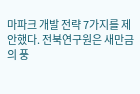마파크 개발 전략 7가지를 제안했다. 전북연구원은 새만금의 풍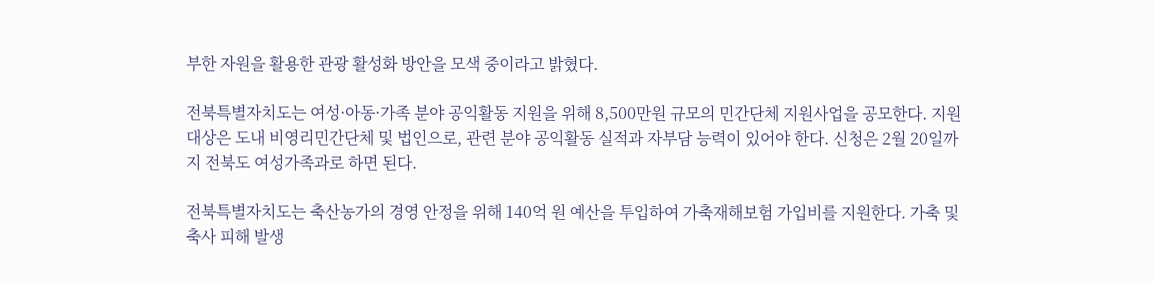부한 자원을 활용한 관광 활성화 방안을 모색 중이라고 밝혔다.

전북특별자치도는 여성·아동·가족 분야 공익활동 지원을 위해 8,500만원 규모의 민간단체 지원사업을 공모한다. 지원 대상은 도내 비영리민간단체 및 법인으로, 관련 분야 공익활동 실적과 자부담 능력이 있어야 한다. 신청은 2월 20일까지 전북도 여성가족과로 하면 된다.

전북특별자치도는 축산농가의 경영 안정을 위해 140억 원 예산을 투입하여 가축재해보험 가입비를 지원한다. 가축 및 축사 피해 발생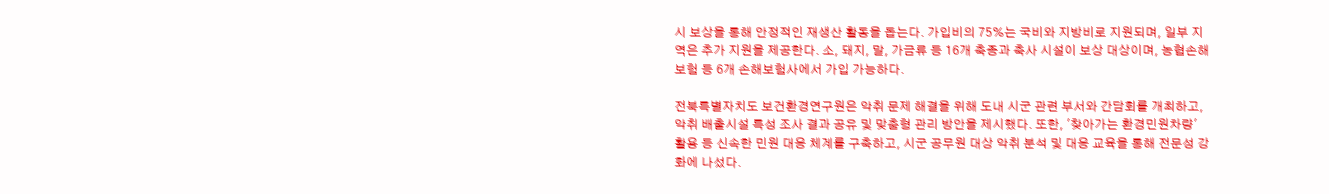시 보상을 통해 안정적인 재생산 활동을 돕는다. 가입비의 75%는 국비와 지방비로 지원되며, 일부 지역은 추가 지원을 제공한다. 소, 돼지, 말, 가금류 등 16개 축종과 축사 시설이 보상 대상이며, 농협손해보험 등 6개 손해보험사에서 가입 가능하다.

전북특별자치도 보건환경연구원은 악취 문제 해결을 위해 도내 시군 관련 부서와 간담회를 개최하고, 악취 배출시설 특성 조사 결과 공유 및 맞춤형 관리 방안을 제시했다. 또한, '찾아가는 환경민원차량' 활용 등 신속한 민원 대응 체계를 구축하고, 시군 공무원 대상 악취 분석 및 대응 교육을 통해 전문성 강화에 나섰다.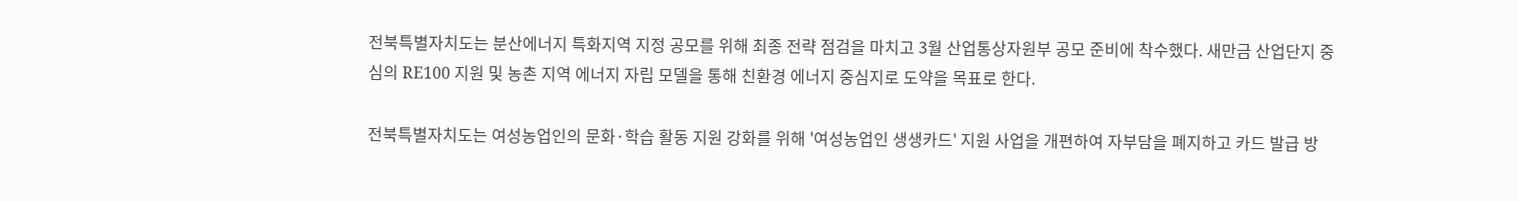전북특별자치도는 분산에너지 특화지역 지정 공모를 위해 최종 전략 점검을 마치고 3월 산업통상자원부 공모 준비에 착수했다. 새만금 산업단지 중심의 RE100 지원 및 농촌 지역 에너지 자립 모델을 통해 친환경 에너지 중심지로 도약을 목표로 한다.

전북특별자치도는 여성농업인의 문화·학습 활동 지원 강화를 위해 '여성농업인 생생카드' 지원 사업을 개편하여 자부담을 폐지하고 카드 발급 방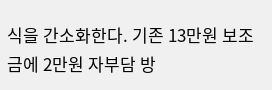식을 간소화한다. 기존 13만원 보조금에 2만원 자부담 방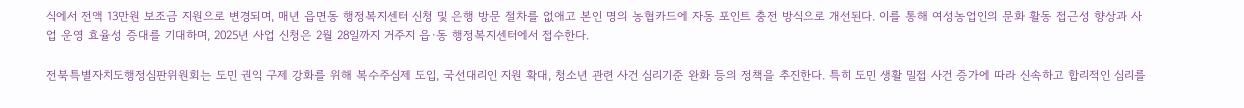식에서 전액 13만원 보조금 지원으로 변경되며, 매년 읍면동 행정복지센터 신청 및 은행 방문 절차를 없애고 본인 명의 농협카드에 자동 포인트 충전 방식으로 개선된다. 이를 통해 여성농업인의 문화 활동 접근성 향상과 사업 운영 효율성 증대를 기대하며, 2025년 사업 신청은 2월 28일까지 거주지 읍·동 행정복지센터에서 접수한다.

전북특별자치도행정심판위원회는 도민 권익 구제 강화를 위해 복수주심제 도입, 국선대리인 지원 확대, 청소년 관련 사건 심리기준 완화 등의 정책을 추진한다. 특히 도민 생활 밀접 사건 증가에 따라 신속하고 합리적인 심리를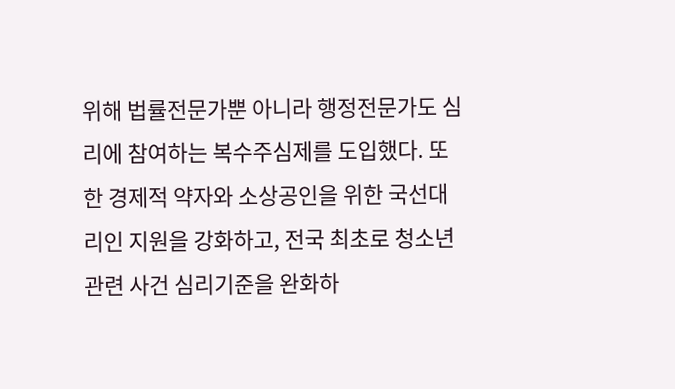위해 법률전문가뿐 아니라 행정전문가도 심리에 참여하는 복수주심제를 도입했다. 또한 경제적 약자와 소상공인을 위한 국선대리인 지원을 강화하고, 전국 최초로 청소년 관련 사건 심리기준을 완화하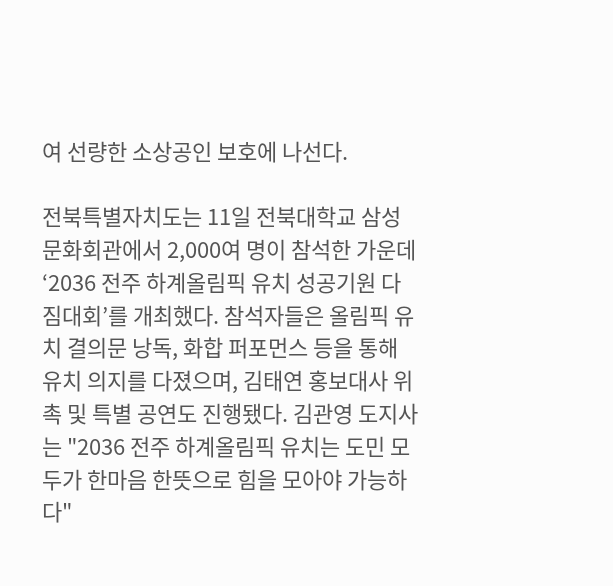여 선량한 소상공인 보호에 나선다.

전북특별자치도는 11일 전북대학교 삼성문화회관에서 2,000여 명이 참석한 가운데 ‘2036 전주 하계올림픽 유치 성공기원 다짐대회’를 개최했다. 참석자들은 올림픽 유치 결의문 낭독, 화합 퍼포먼스 등을 통해 유치 의지를 다졌으며, 김태연 홍보대사 위촉 및 특별 공연도 진행됐다. 김관영 도지사는 "2036 전주 하계올림픽 유치는 도민 모두가 한마음 한뜻으로 힘을 모아야 가능하다"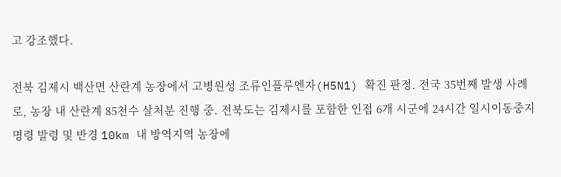고 강조했다.

전북 김제시 백산면 산란계 농장에서 고병원성 조류인플루엔자(H5N1) 확진 판정. 전국 35번째 발생 사례로, 농장 내 산란계 85천수 살처분 진행 중. 전북도는 김제시를 포함한 인접 6개 시군에 24시간 일시이동중지 명령 발령 및 반경 10km 내 방역지역 농장에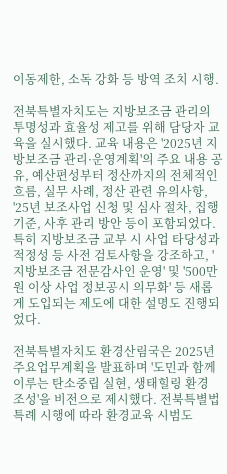이동제한, 소독 강화 등 방역 조치 시행.

전북특별자치도는 지방보조금 관리의 투명성과 효율성 제고를 위해 담당자 교육을 실시했다. 교육 내용은 '2025년 지방보조금 관리·운영계획'의 주요 내용 공유, 예산편성부터 정산까지의 전체적인 흐름, 실무 사례, 정산 관련 유의사항, '25년 보조사업 신청 및 심사 절차, 집행 기준, 사후 관리 방안 등이 포함되었다. 특히 지방보조금 교부 시 사업 타당성과 적정성 등 사전 검토사항을 강조하고, '지방보조금 전문감사인 운영' 및 '500만원 이상 사업 정보공시 의무화' 등 새롭게 도입되는 제도에 대한 설명도 진행되었다.

전북특별자치도 환경산림국은 2025년 주요업무계획을 발표하며 '도민과 함께 이루는 탄소중립 실현, 생태힐링 환경 조성'을 비전으로 제시했다. 전북특별법 특례 시행에 따라 환경교육 시범도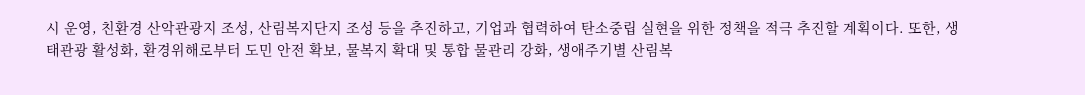시 운영, 친환경 산악관광지 조성, 산림복지단지 조성 등을 추진하고, 기업과 협력하여 탄소중립 실현을 위한 정책을 적극 추진할 계획이다. 또한, 생태관광 활성화, 환경위해로부터 도민 안전 확보, 물복지 확대 및 통합 물관리 강화, 생애주기별 산림복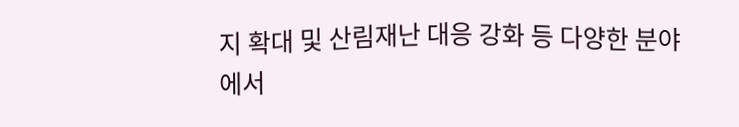지 확대 및 산림재난 대응 강화 등 다양한 분야에서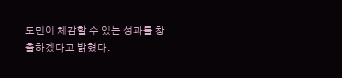도민이 체감할 수 있는 성과를 창출하겠다고 밝혔다.